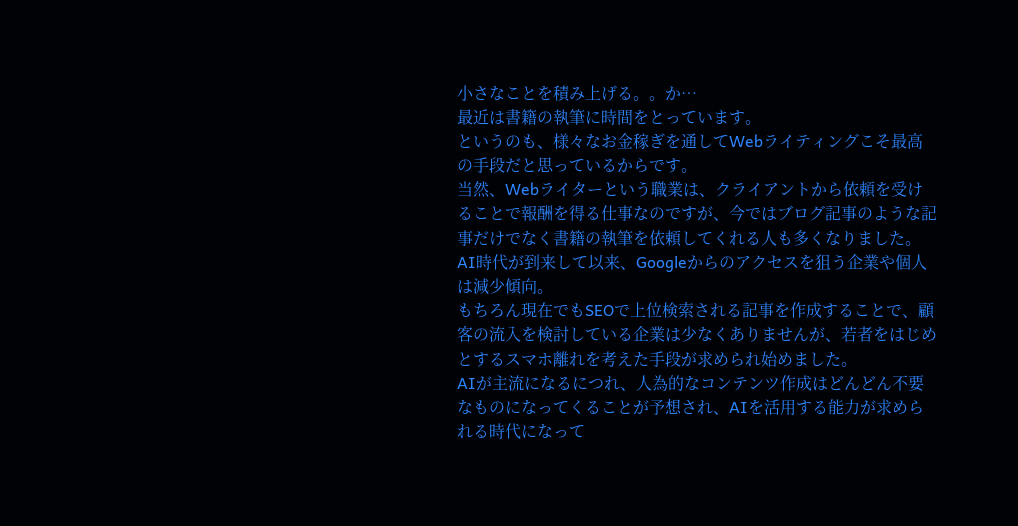小さなことを積み上げる。。か…
最近は書籍の執筆に時間をとっています。
というのも、様々なお金稼ぎを通してWebライティングこそ最高の手段だと思っているからです。
当然、Webライターという職業は、クライアントから依頼を受けることで報酬を得る仕事なのですが、今ではブログ記事のような記事だけでなく書籍の執筆を依頼してくれる人も多くなりました。
AI時代が到来して以来、Googleからのアクセスを狙う企業や個人は減少傾向。
もちろん現在でもSEOで上位検索される記事を作成することで、顧客の流入を検討している企業は少なくありませんが、若者をはじめとするスマホ離れを考えた手段が求められ始めました。
AIが主流になるにつれ、人為的なコンテンツ作成はどんどん不要なものになってくることが予想され、AIを活用する能力が求められる時代になって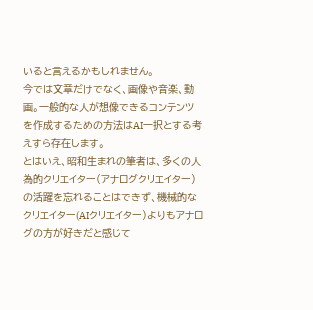いると言えるかもしれません。
今では文章だけでなく、画像や音楽、動画。一般的な人が想像できるコンテンツを作成するための方法はAI一択とする考えすら存在します。
とはいえ、昭和生まれの筆者は、多くの人為的クリエイター(アナログクリエイター)の活躍を忘れることはできず、機械的なクリエイター(AIクリエイター)よりもアナログの方が好きだと感じて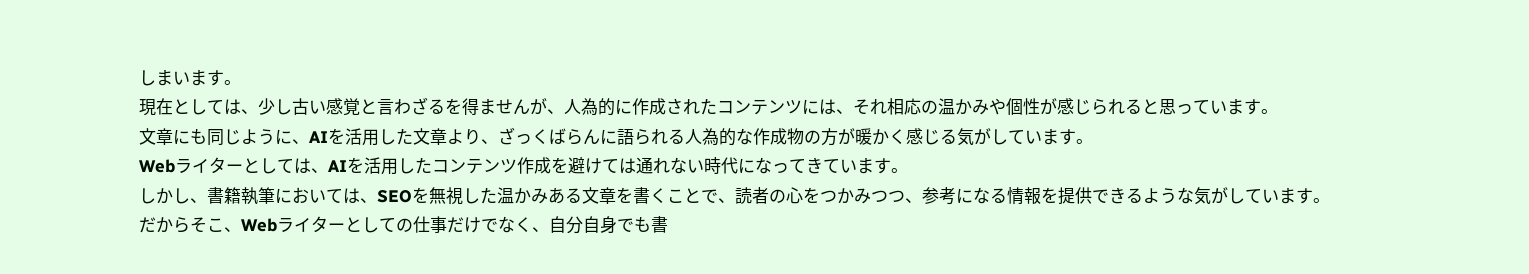しまいます。
現在としては、少し古い感覚と言わざるを得ませんが、人為的に作成されたコンテンツには、それ相応の温かみや個性が感じられると思っています。
文章にも同じように、AIを活用した文章より、ざっくばらんに語られる人為的な作成物の方が暖かく感じる気がしています。
Webライターとしては、AIを活用したコンテンツ作成を避けては通れない時代になってきています。
しかし、書籍執筆においては、SEOを無視した温かみある文章を書くことで、読者の心をつかみつつ、参考になる情報を提供できるような気がしています。
だからそこ、Webライターとしての仕事だけでなく、自分自身でも書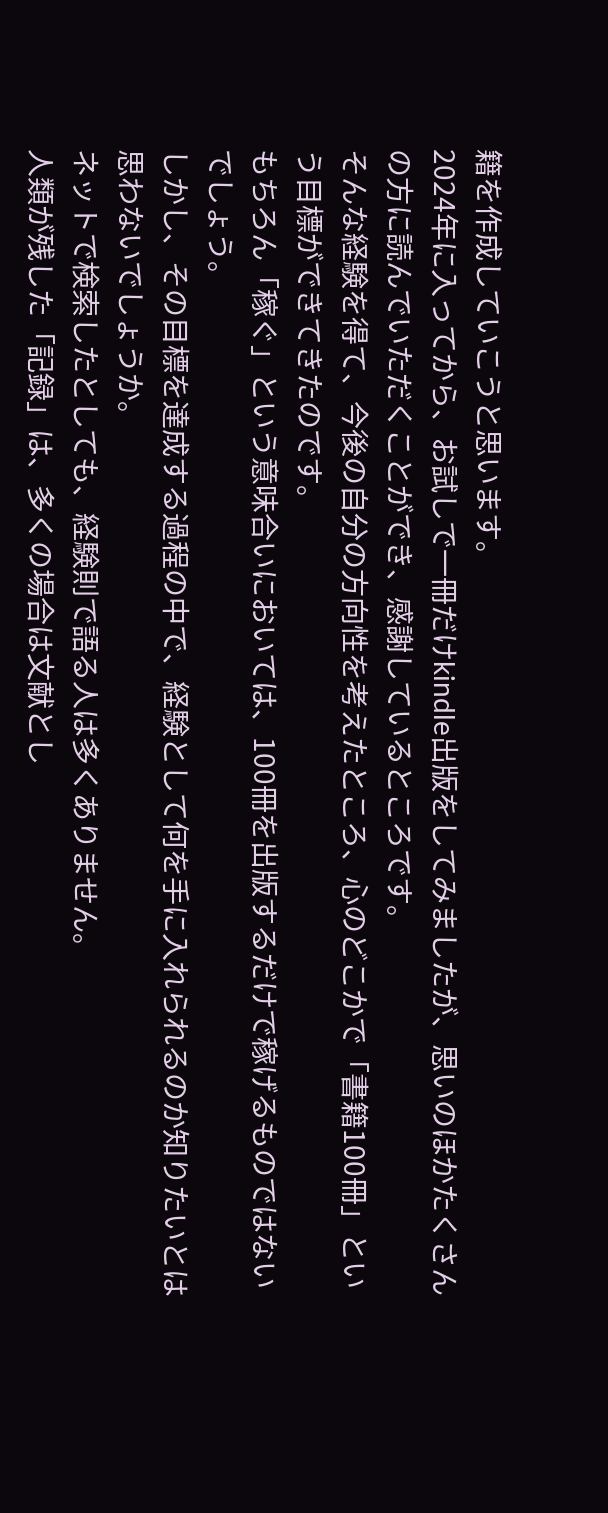籍を作成していこうと思います。
2024年に入ってから、お試しで一冊だけkindle出版をしてみましたが、思いのほかたくさんの方に読んでいただくことができ、感謝しているところです。
そんな経験を得て、今後の自分の方向性を考えたところ、心のどこかで「書籍100冊」という目標ができてきたのです。
もちろん「稼ぐ」という意味合いにおいては、100冊を出版するだけで稼げるものではないでしょう。
しかし、その目標を達成する過程の中で、経験として何を手に入れられるのか知りたいとは思わないでしょうか。
ネットで検索したとしても、経験則で語る人は多くありません。
人類が残した「記録」は、多くの場合は文献とし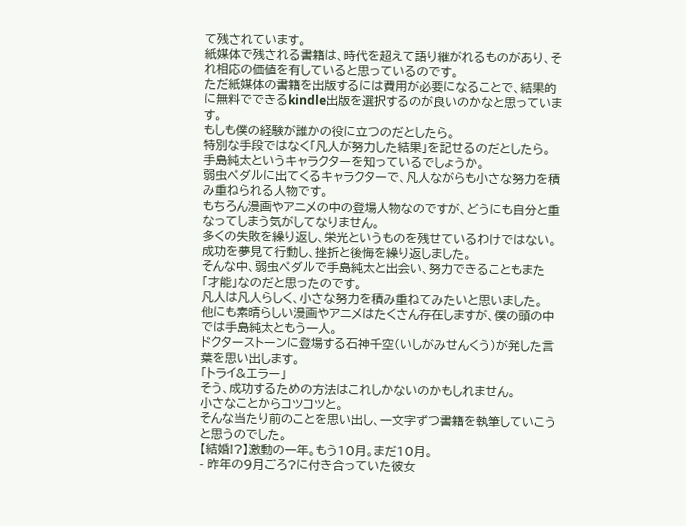て残されています。
紙媒体で残される書籍は、時代を超えて語り継がれるものがあり、それ相応の価値を有していると思っているのです。
ただ紙媒体の書籍を出版するには費用が必要になることで、結果的に無料でできるkindle出版を選択するのが良いのかなと思っています。
もしも僕の経験が誰かの役に立つのだとしたら。
特別な手段ではなく「凡人が努力した結果」を記せるのだとしたら。
手島純太というキャラクターを知っているでしょうか。
弱虫ペダルに出てくるキャラクターで、凡人ながらも小さな努力を積み重ねられる人物です。
もちろん漫画やアニメの中の登場人物なのですが、どうにも自分と重なってしまう気がしてなりません。
多くの失敗を繰り返し、栄光というものを残せているわけではない。
成功を夢見て行動し、挫折と後悔を繰り返しました。
そんな中、弱虫ペダルで手島純太と出会い、努力できることもまた「才能」なのだと思ったのです。
凡人は凡人らしく、小さな努力を積み重ねてみたいと思いました。
他にも素晴らしい漫画やアニメはたくさん存在しますが、僕の頭の中では手島純太ともう一人。
ドクターストーンに登場する石神千空(いしがみせんくう)が発した言葉を思い出します。
「トライ&エラー」
そう、成功するための方法はこれしかないのかもしれません。
小さなことからコツコツと。
そんな当たり前のことを思い出し、一文字ずつ書籍を執筆していこうと思うのでした。
【結婚!?】激動の一年。もう10月。まだ10月。
- 昨年の9月ごろ?に付き合っていた彼女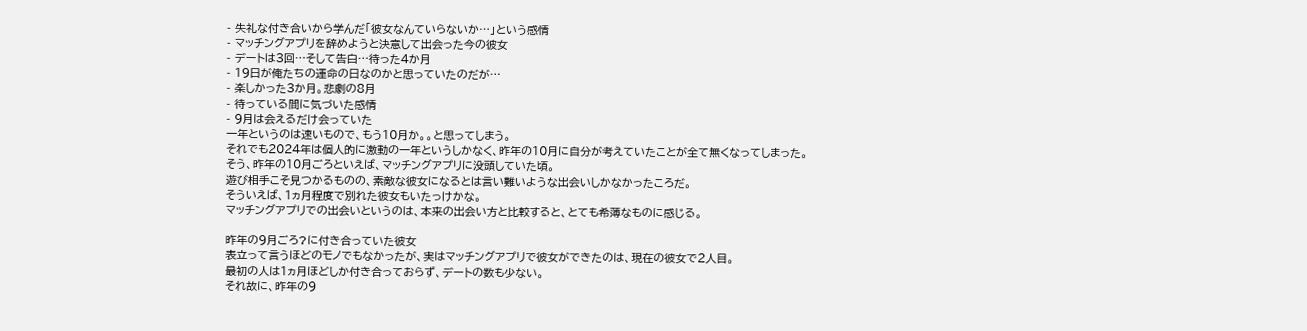- 失礼な付き合いから学んだ「彼女なんていらないか…」という感情
- マッチングアプリを辞めようと決意して出会った今の彼女
- デートは3回…そして告白…待った4か月
- 19日が俺たちの運命の日なのかと思っていたのだが…
- 楽しかった3か月。悲劇の8月
- 待っている間に気づいた感情
- 9月は会えるだけ会っていた
一年というのは速いもので、もう10月か。。と思ってしまう。
それでも2024年は個人的に激動の一年というしかなく、昨年の10月に自分が考えていたことが全て無くなってしまった。
そう、昨年の10月ごろといえば、マッチングアプリに没頭していた頃。
遊び相手こそ見つかるものの、素敵な彼女になるとは言い難いような出会いしかなかったころだ。
そういえば、1ヵ月程度で別れた彼女もいたっけかな。
マッチングアプリでの出会いというのは、本来の出会い方と比較すると、とても希薄なものに感じる。

昨年の9月ごろ?に付き合っていた彼女
表立って言うほどのモノでもなかったが、実はマッチングアプリで彼女ができたのは、現在の彼女で2人目。
最初の人は1ヵ月ほどしか付き合っておらず、デートの数も少ない。
それ故に、昨年の9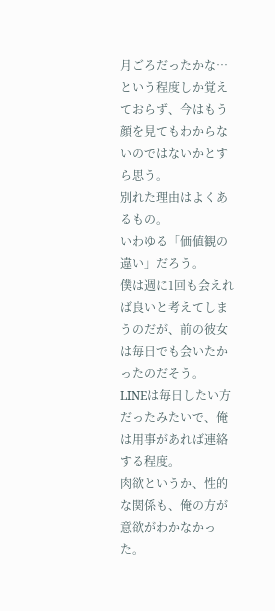月ごろだったかな…という程度しか覚えておらず、今はもう顔を見てもわからないのではないかとすら思う。
別れた理由はよくあるもの。
いわゆる「価値観の違い」だろう。
僕は週に1回も会えれば良いと考えてしまうのだが、前の彼女は毎日でも会いたかったのだそう。
LINEは毎日したい方だったみたいで、俺は用事があれば連絡する程度。
肉欲というか、性的な関係も、俺の方が意欲がわかなかった。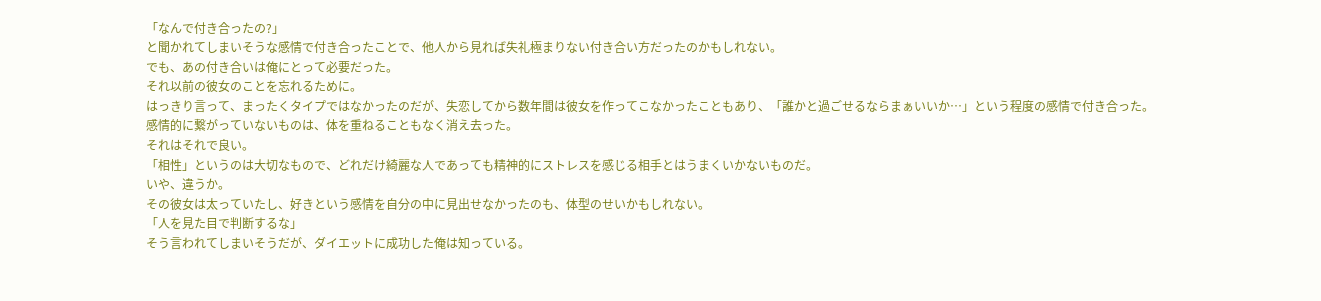「なんで付き合ったの?」
と聞かれてしまいそうな感情で付き合ったことで、他人から見れば失礼極まりない付き合い方だったのかもしれない。
でも、あの付き合いは俺にとって必要だった。
それ以前の彼女のことを忘れるために。
はっきり言って、まったくタイプではなかったのだが、失恋してから数年間は彼女を作ってこなかったこともあり、「誰かと過ごせるならまぁいいか…」という程度の感情で付き合った。
感情的に繋がっていないものは、体を重ねることもなく消え去った。
それはそれで良い。
「相性」というのは大切なもので、どれだけ綺麗な人であっても精神的にストレスを感じる相手とはうまくいかないものだ。
いや、違うか。
その彼女は太っていたし、好きという感情を自分の中に見出せなかったのも、体型のせいかもしれない。
「人を見た目で判断するな」
そう言われてしまいそうだが、ダイエットに成功した俺は知っている。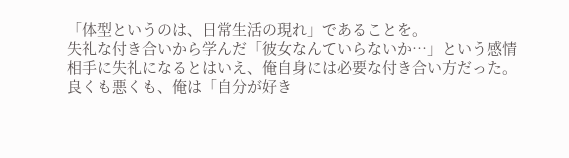「体型というのは、日常生活の現れ」であることを。
失礼な付き合いから学んだ「彼女なんていらないか…」という感情
相手に失礼になるとはいえ、俺自身には必要な付き合い方だった。
良くも悪くも、俺は「自分が好き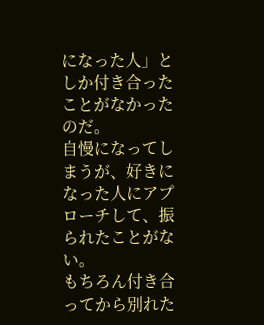になった人」としか付き合ったことがなかったのだ。
自慢になってしまうが、好きになった人にアプローチして、振られたことがない。
もちろん付き合ってから別れた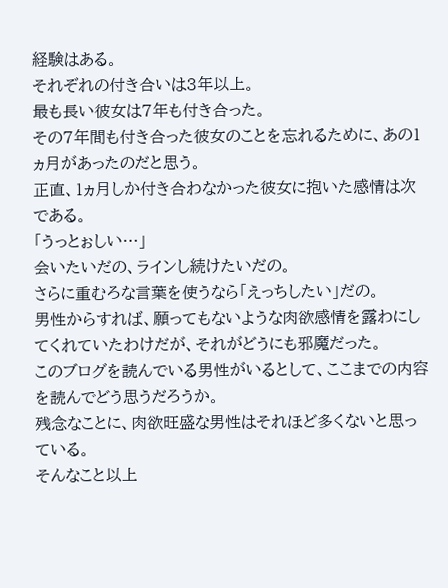経験はある。
それぞれの付き合いは3年以上。
最も長い彼女は7年も付き合った。
その7年間も付き合った彼女のことを忘れるために、あの1ヵ月があったのだと思う。
正直、1ヵ月しか付き合わなかった彼女に抱いた感情は次である。
「うっとぉしい…」
会いたいだの、ラインし続けたいだの。
さらに重むろな言葉を使うなら「えっちしたい」だの。
男性からすれば、願ってもないような肉欲感情を露わにしてくれていたわけだが、それがどうにも邪魔だった。
このブログを読んでいる男性がいるとして、ここまでの内容を読んでどう思うだろうか。
残念なことに、肉欲旺盛な男性はそれほど多くないと思っている。
そんなこと以上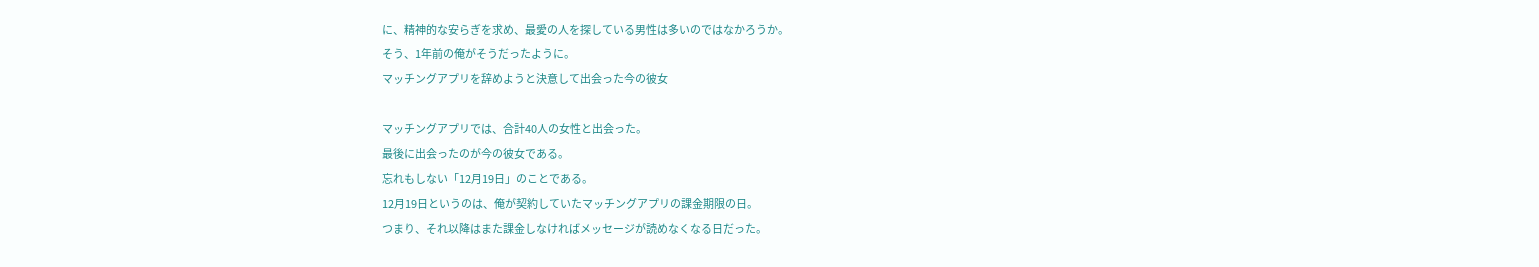に、精神的な安らぎを求め、最愛の人を探している男性は多いのではなかろうか。
そう、1年前の俺がそうだったように。
マッチングアプリを辞めようと決意して出会った今の彼女

マッチングアプリでは、合計40人の女性と出会った。
最後に出会ったのが今の彼女である。
忘れもしない「12月19日」のことである。
12月19日というのは、俺が契約していたマッチングアプリの課金期限の日。
つまり、それ以降はまた課金しなければメッセージが読めなくなる日だった。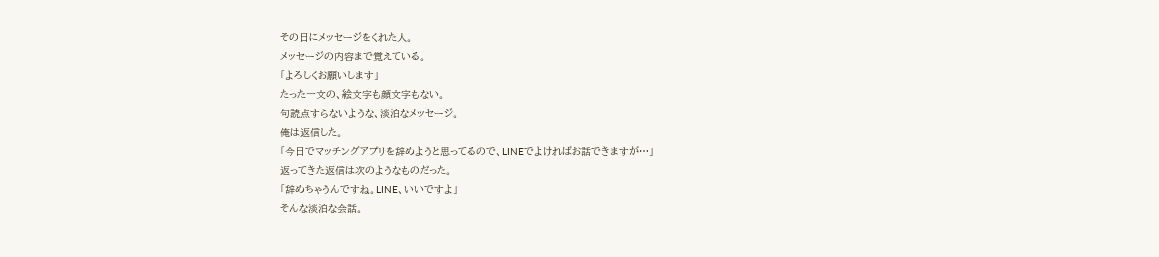その日にメッセージをくれた人。
メッセージの内容まで覚えている。
「よろしくお願いします」
たった一文の、絵文字も顔文字もない。
句読点すらないような、淡泊なメッセージ。
俺は返信した。
「今日でマッチングアプリを辞めようと思ってるので、LINEでよければお話できますが…」
返ってきた返信は次のようなものだった。
「辞めちゃうんですね。LINE、いいですよ」
そんな淡泊な会話。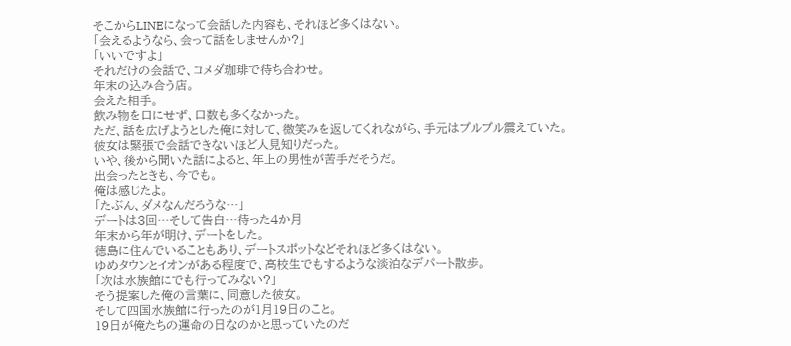そこからLINEになって会話した内容も、それほど多くはない。
「会えるようなら、会って話をしませんか?」
「いいですよ」
それだけの会話で、コメダ珈琲で待ち合わせ。
年末の込み合う店。
会えた相手。
飲み物を口にせず、口数も多くなかった。
ただ、話を広げようとした俺に対して、微笑みを返してくれながら、手元はプルプル震えていた。
彼女は緊張で会話できないほど人見知りだった。
いや、後から聞いた話によると、年上の男性が苦手だそうだ。
出会ったときも、今でも。
俺は感じたよ。
「たぶん、ダメなんだろうな…」
デートは3回…そして告白…待った4か月
年末から年が明け、デートをした。
徳島に住んでいることもあり、デートスポットなどそれほど多くはない。
ゆめタウンとイオンがある程度で、高校生でもするような淡泊なデパート散歩。
「次は水族館にでも行ってみない?」
そう提案した俺の言葉に、同意した彼女。
そして四国水族館に行ったのが1月19日のこと。
19日が俺たちの運命の日なのかと思っていたのだ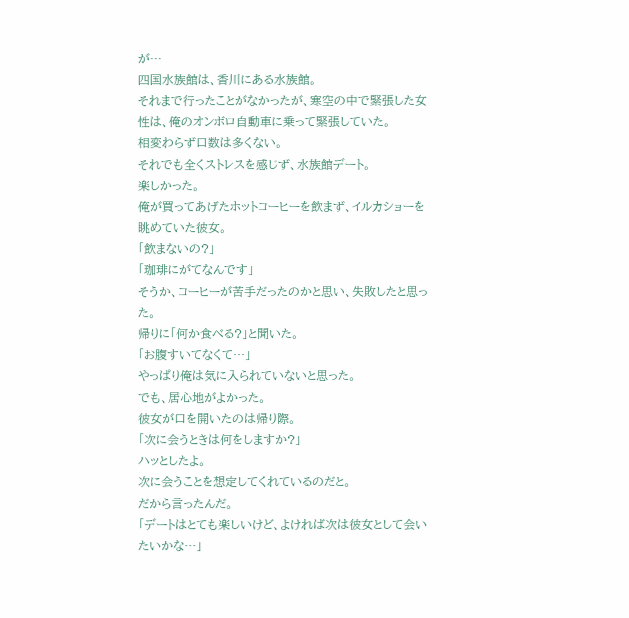が…
四国水族館は、香川にある水族館。
それまで行ったことがなかったが、寒空の中で緊張した女性は、俺のオンボロ自動車に乗って緊張していた。
相変わらず口数は多くない。
それでも全くストレスを感じず、水族館デート。
楽しかった。
俺が買ってあげたホットコーヒーを飲まず、イルカショーを眺めていた彼女。
「飲まないの?」
「珈琲にがてなんです」
そうか、コーヒーが苦手だったのかと思い、失敗したと思った。
帰りに「何か食べる?」と聞いた。
「お腹すいてなくて…」
やっぱり俺は気に入られていないと思った。
でも、居心地がよかった。
彼女が口を開いたのは帰り際。
「次に会うときは何をしますか?」
ハッとしたよ。
次に会うことを想定してくれているのだと。
だから言ったんだ。
「デートはとても楽しいけど、よければ次は彼女として会いたいかな…」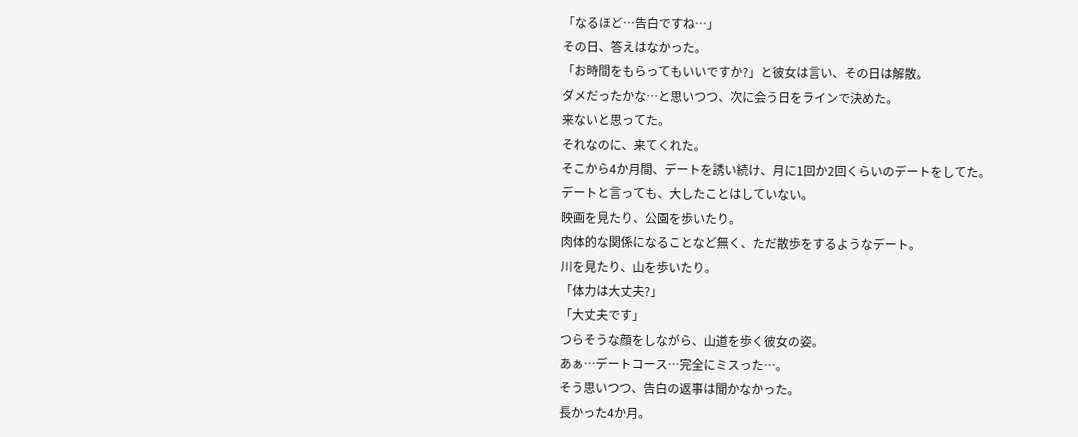「なるほど…告白ですね…」
その日、答えはなかった。
「お時間をもらってもいいですか?」と彼女は言い、その日は解散。
ダメだったかな…と思いつつ、次に会う日をラインで決めた。
来ないと思ってた。
それなのに、来てくれた。
そこから4か月間、デートを誘い続け、月に1回か2回くらいのデートをしてた。
デートと言っても、大したことはしていない。
映画を見たり、公園を歩いたり。
肉体的な関係になることなど無く、ただ散歩をするようなデート。
川を見たり、山を歩いたり。
「体力は大丈夫?」
「大丈夫です」
つらそうな顔をしながら、山道を歩く彼女の姿。
あぁ…デートコース…完全にミスった…。
そう思いつつ、告白の返事は聞かなかった。
長かった4か月。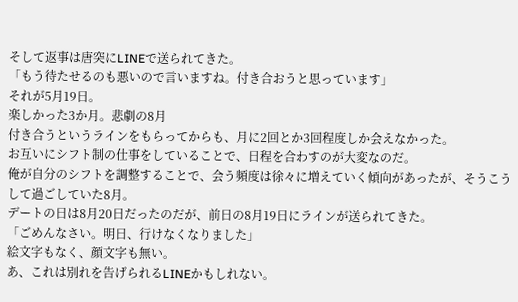そして返事は唐突にLINEで送られてきた。
「もう待たせるのも悪いので言いますね。付き合おうと思っています」
それが5月19日。
楽しかった3か月。悲劇の8月
付き合うというラインをもらってからも、月に2回とか3回程度しか会えなかった。
お互いにシフト制の仕事をしていることで、日程を合わすのが大変なのだ。
俺が自分のシフトを調整することで、会う頻度は徐々に増えていく傾向があったが、そうこうして過ごしていた8月。
デートの日は8月20日だったのだが、前日の8月19日にラインが送られてきた。
「ごめんなさい。明日、行けなくなりました」
絵文字もなく、顔文字も無い。
あ、これは別れを告げられるLINEかもしれない。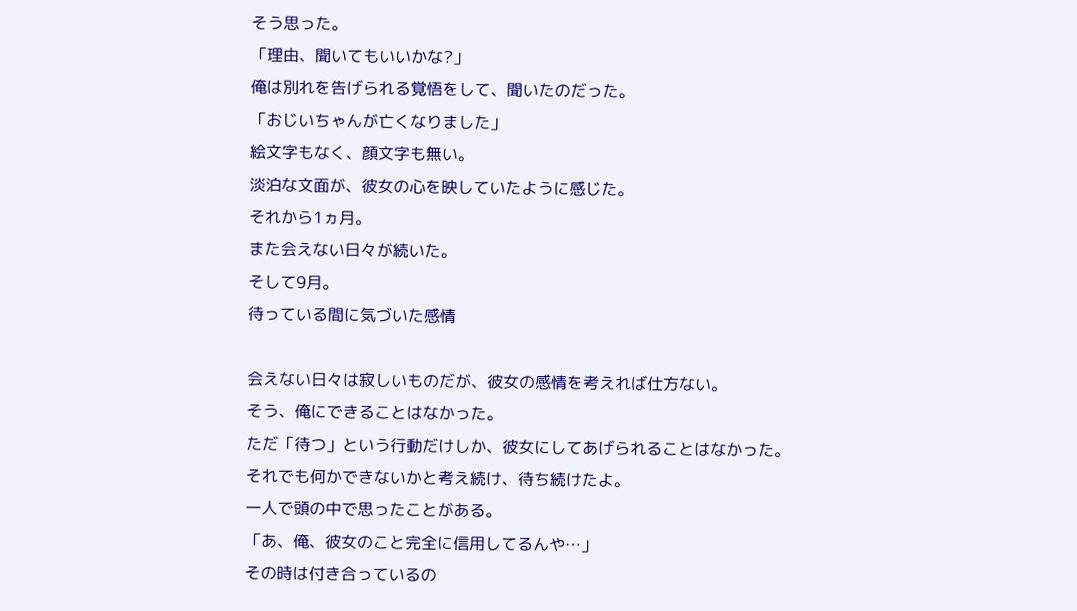そう思った。
「理由、聞いてもいいかな?」
俺は別れを告げられる覚悟をして、聞いたのだった。
「おじいちゃんが亡くなりました」
絵文字もなく、顔文字も無い。
淡泊な文面が、彼女の心を映していたように感じた。
それから1ヵ月。
また会えない日々が続いた。
そして9月。
待っている間に気づいた感情

会えない日々は寂しいものだが、彼女の感情を考えれば仕方ない。
そう、俺にできることはなかった。
ただ「待つ」という行動だけしか、彼女にしてあげられることはなかった。
それでも何かできないかと考え続け、待ち続けたよ。
一人で頭の中で思ったことがある。
「あ、俺、彼女のこと完全に信用してるんや…」
その時は付き合っているの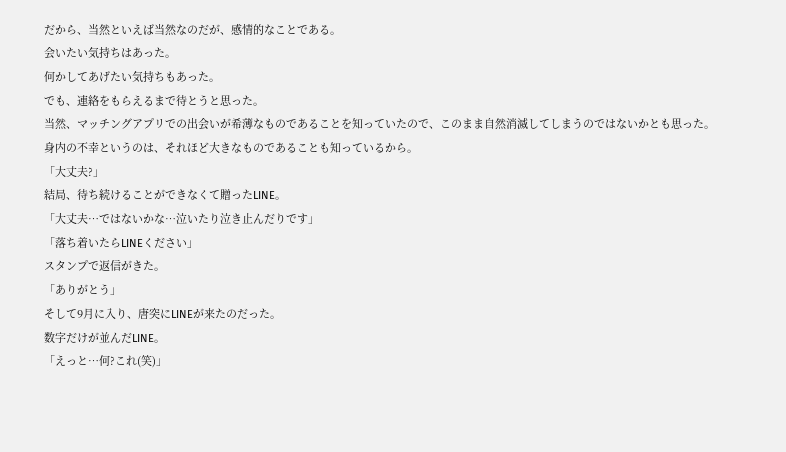だから、当然といえば当然なのだが、感情的なことである。
会いたい気持ちはあった。
何かしてあげたい気持ちもあった。
でも、連絡をもらえるまで待とうと思った。
当然、マッチングアプリでの出会いが希薄なものであることを知っていたので、このまま自然消滅してしまうのではないかとも思った。
身内の不幸というのは、それほど大きなものであることも知っているから。
「大丈夫?」
結局、待ち続けることができなくて贈ったLINE。
「大丈夫…ではないかな…泣いたり泣き止んだりです」
「落ち着いたらLINEください」
スタンプで返信がきた。
「ありがとう」
そして9月に入り、唐突にLINEが来たのだった。
数字だけが並んだLINE。
「えっと…何?これ(笑)」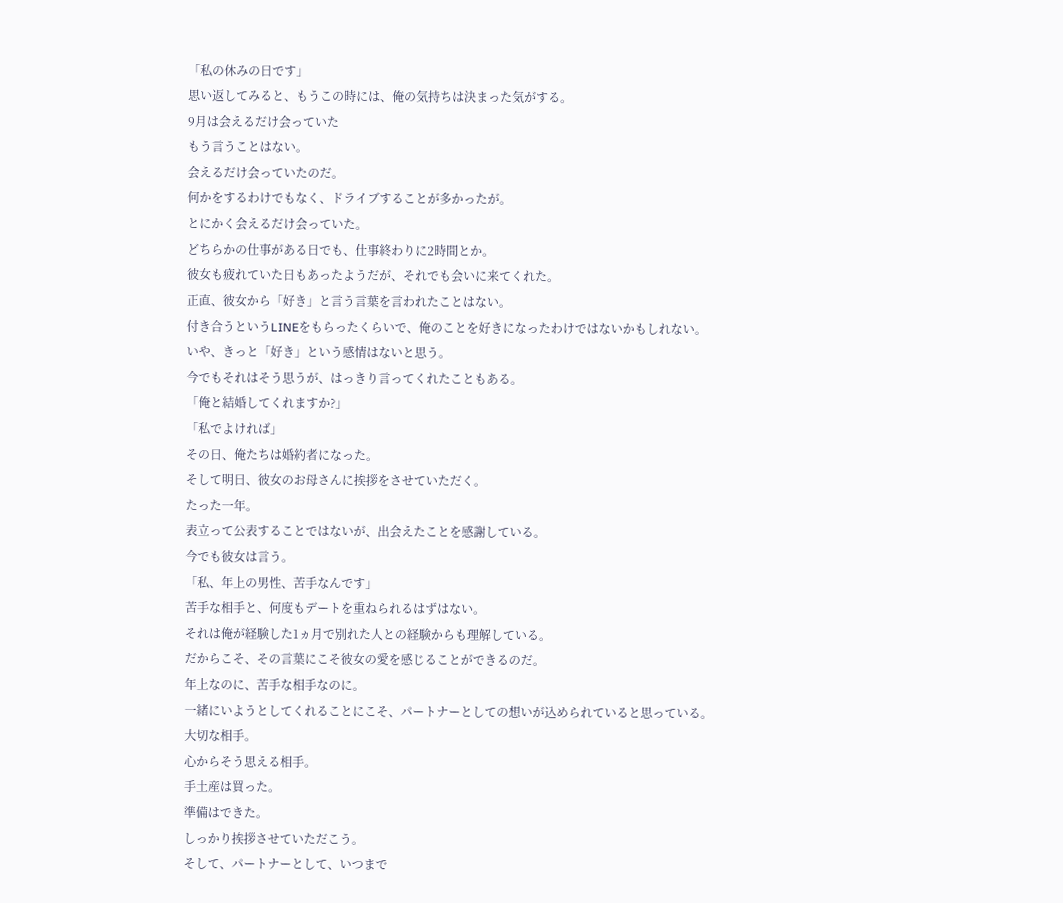「私の休みの日です」
思い返してみると、もうこの時には、俺の気持ちは決まった気がする。
9月は会えるだけ会っていた
もう言うことはない。
会えるだけ会っていたのだ。
何かをするわけでもなく、ドライブすることが多かったが。
とにかく会えるだけ会っていた。
どちらかの仕事がある日でも、仕事終わりに2時間とか。
彼女も疲れていた日もあったようだが、それでも会いに来てくれた。
正直、彼女から「好き」と言う言葉を言われたことはない。
付き合うというLINEをもらったくらいで、俺のことを好きになったわけではないかもしれない。
いや、きっと「好き」という感情はないと思う。
今でもそれはそう思うが、はっきり言ってくれたこともある。
「俺と結婚してくれますか?」
「私でよければ」
その日、俺たちは婚約者になった。
そして明日、彼女のお母さんに挨拶をさせていただく。
たった一年。
表立って公表することではないが、出会えたことを感謝している。
今でも彼女は言う。
「私、年上の男性、苦手なんです」
苦手な相手と、何度もデートを重ねられるはずはない。
それは俺が経験した1ヵ月で別れた人との経験からも理解している。
だからこそ、その言葉にこそ彼女の愛を感じることができるのだ。
年上なのに、苦手な相手なのに。
一緒にいようとしてくれることにこそ、パートナーとしての想いが込められていると思っている。
大切な相手。
心からそう思える相手。
手土産は買った。
準備はできた。
しっかり挨拶させていただこう。
そして、パートナーとして、いつまで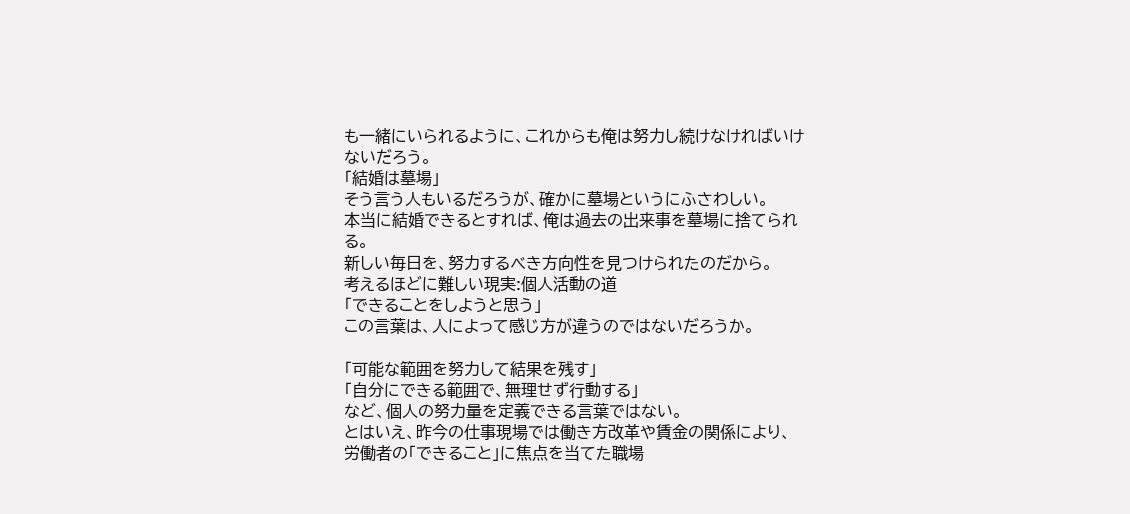も一緒にいられるように、これからも俺は努力し続けなければいけないだろう。
「結婚は墓場」
そう言う人もいるだろうが、確かに墓場というにふさわしい。
本当に結婚できるとすれば、俺は過去の出来事を墓場に捨てられる。
新しい毎日を、努力するべき方向性を見つけられたのだから。
考えるほどに難しい現実:個人活動の道
「できることをしようと思う」
この言葉は、人によって感じ方が違うのではないだろうか。

「可能な範囲を努力して結果を残す」
「自分にできる範囲で、無理せず行動する」
など、個人の努力量を定義できる言葉ではない。
とはいえ、昨今の仕事現場では働き方改革や賃金の関係により、労働者の「できること」に焦点を当てた職場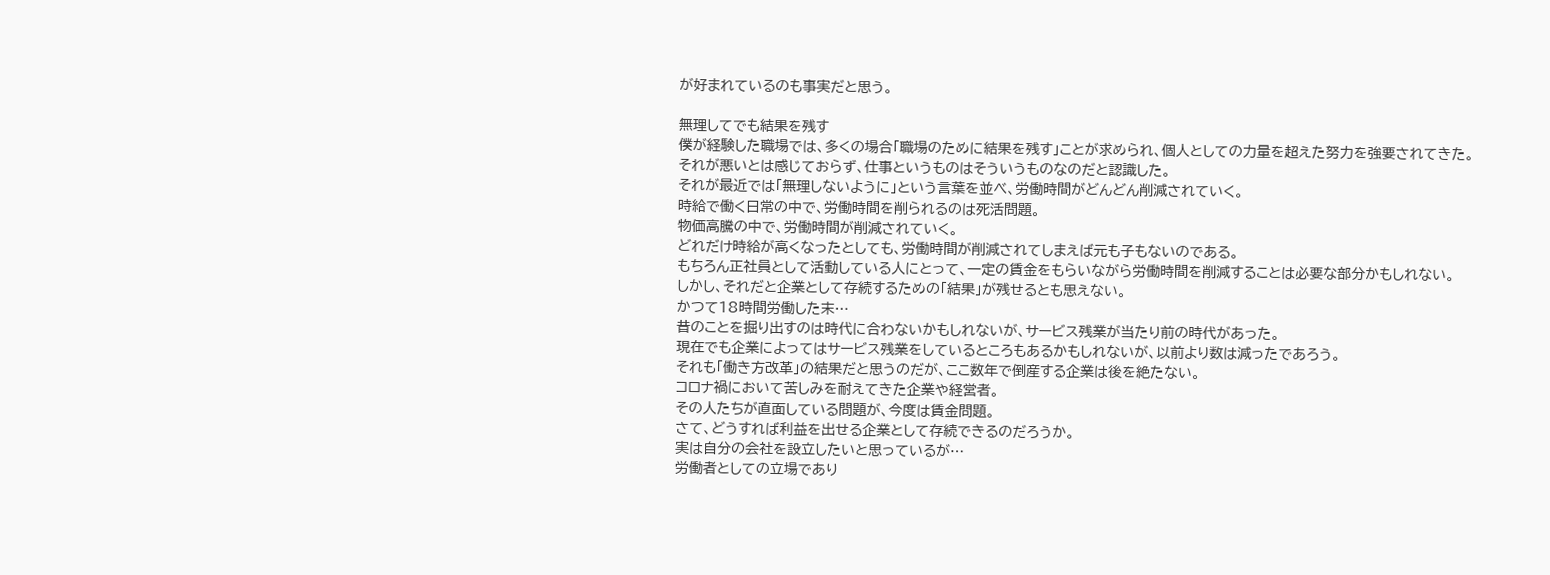が好まれているのも事実だと思う。

無理してでも結果を残す
僕が経験した職場では、多くの場合「職場のために結果を残す」ことが求められ、個人としての力量を超えた努力を強要されてきた。
それが悪いとは感じておらず、仕事というものはそういうものなのだと認識した。
それが最近では「無理しないように」という言葉を並べ、労働時間がどんどん削減されていく。
時給で働く日常の中で、労働時間を削られるのは死活問題。
物価高騰の中で、労働時間が削減されていく。
どれだけ時給が高くなったとしても、労働時間が削減されてしまえば元も子もないのである。
もちろん正社員として活動している人にとって、一定の賃金をもらいながら労働時間を削減することは必要な部分かもしれない。
しかし、それだと企業として存続するための「結果」が残せるとも思えない。
かつて18時間労働した末…
昔のことを掘り出すのは時代に合わないかもしれないが、サービス残業が当たり前の時代があった。
現在でも企業によってはサービス残業をしているところもあるかもしれないが、以前より数は減ったであろう。
それも「働き方改革」の結果だと思うのだが、ここ数年で倒産する企業は後を絶たない。
コロナ禍において苦しみを耐えてきた企業や経営者。
その人たちが直面している問題が、今度は賃金問題。
さて、どうすれば利益を出せる企業として存続できるのだろうか。
実は自分の会社を設立したいと思っているが…
労働者としての立場であり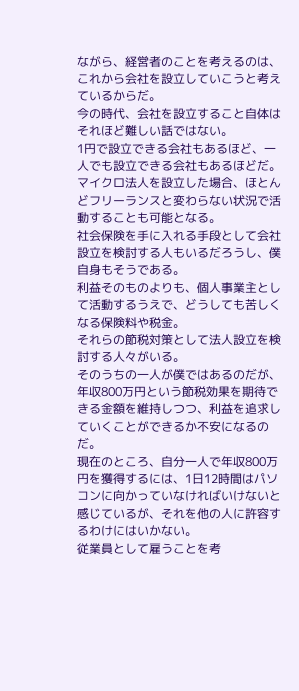ながら、経営者のことを考えるのは、これから会社を設立していこうと考えているからだ。
今の時代、会社を設立すること自体はそれほど難しい話ではない。
1円で設立できる会社もあるほど、一人でも設立できる会社もあるほどだ。
マイクロ法人を設立した場合、ほとんどフリーランスと変わらない状況で活動することも可能となる。
社会保険を手に入れる手段として会社設立を検討する人もいるだろうし、僕自身もそうである。
利益そのものよりも、個人事業主として活動するうえで、どうしても苦しくなる保険料や税金。
それらの節税対策として法人設立を検討する人々がいる。
そのうちの一人が僕ではあるのだが、年収800万円という節税効果を期待できる金額を維持しつつ、利益を追求していくことができるか不安になるのだ。
現在のところ、自分一人で年収800万円を獲得するには、1日12時間はパソコンに向かっていなければいけないと感じているが、それを他の人に許容するわけにはいかない。
従業員として雇うことを考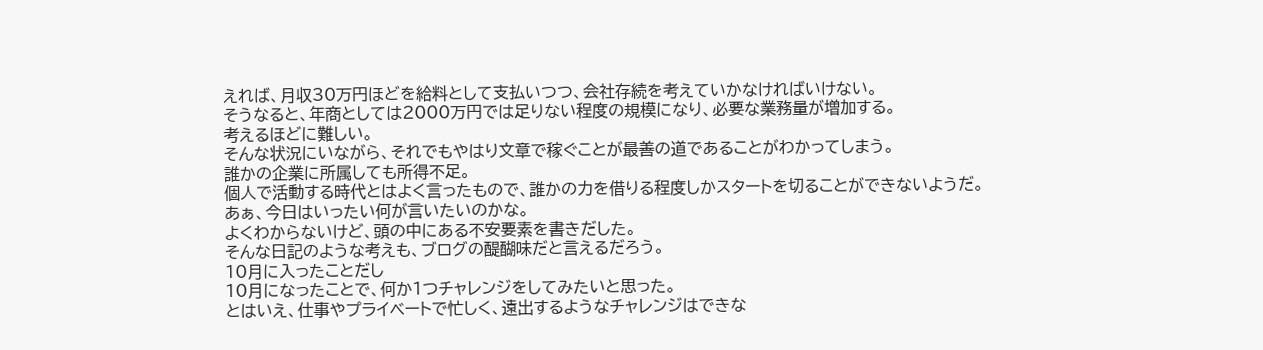えれば、月収30万円ほどを給料として支払いつつ、会社存続を考えていかなければいけない。
そうなると、年商としては2000万円では足りない程度の規模になり、必要な業務量が増加する。
考えるほどに難しい。
そんな状況にいながら、それでもやはり文章で稼ぐことが最善の道であることがわかってしまう。
誰かの企業に所属しても所得不足。
個人で活動する時代とはよく言ったもので、誰かの力を借りる程度しかスタートを切ることができないようだ。
あぁ、今日はいったい何が言いたいのかな。
よくわからないけど、頭の中にある不安要素を書きだした。
そんな日記のような考えも、ブログの醍醐味だと言えるだろう。
10月に入ったことだし
10月になったことで、何か1つチャレンジをしてみたいと思った。
とはいえ、仕事やプライベートで忙しく、遠出するようなチャレンジはできな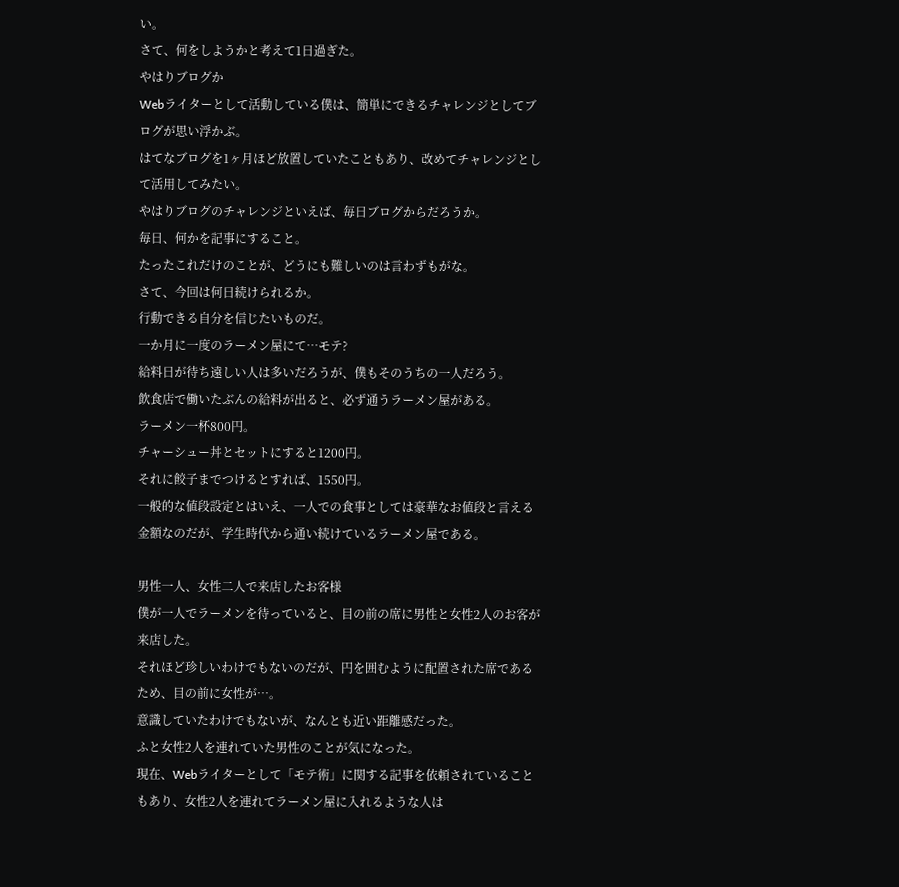い。
さて、何をしようかと考えて1日過ぎた。
やはりブログか
Webライターとして活動している僕は、簡単にできるチャレンジとしてブログが思い浮かぶ。
はてなブログを1ヶ月ほど放置していたこともあり、改めてチャレンジとして活用してみたい。
やはりブログのチャレンジといえば、毎日ブログからだろうか。
毎日、何かを記事にすること。
たったこれだけのことが、どうにも難しいのは言わずもがな。
さて、今回は何日続けられるか。
行動できる自分を信じたいものだ。
一か月に一度のラーメン屋にて…モテ?
給料日が待ち遠しい人は多いだろうが、僕もそのうちの一人だろう。
飲食店で働いたぶんの給料が出ると、必ず通うラーメン屋がある。
ラーメン一杯800円。
チャーシュー丼とセットにすると1200円。
それに餃子までつけるとすれば、1550円。
一般的な値段設定とはいえ、一人での食事としては豪華なお値段と言える金額なのだが、学生時代から通い続けているラーメン屋である。

男性一人、女性二人で来店したお客様
僕が一人でラーメンを待っていると、目の前の席に男性と女性2人のお客が来店した。
それほど珍しいわけでもないのだが、円を囲むように配置された席であるため、目の前に女性が…。
意識していたわけでもないが、なんとも近い距離感だった。
ふと女性2人を連れていた男性のことが気になった。
現在、Webライターとして「モテ術」に関する記事を依頼されていることもあり、女性2人を連れてラーメン屋に入れるような人は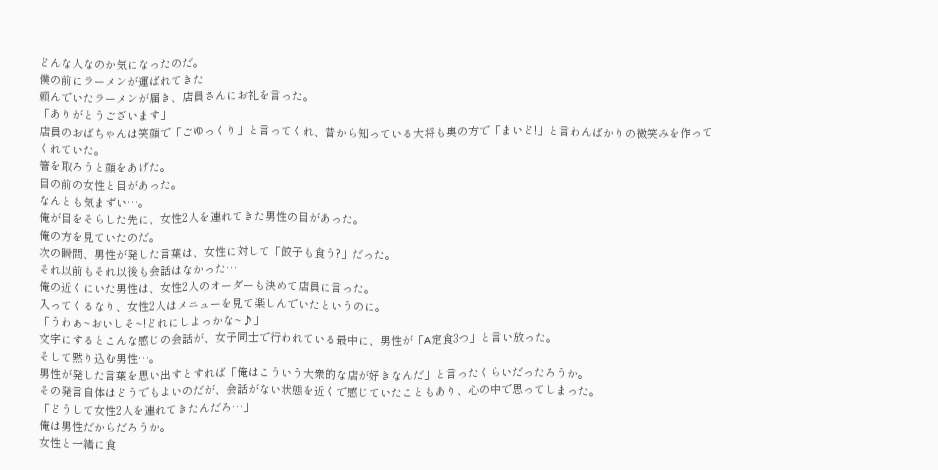どんな人なのか気になったのだ。
僕の前にラーメンが運ばれてきた
頼んでいたラーメンが届き、店員さんにお礼を言った。
「ありがとうございます」
店員のおばちゃんは笑顔で「ごゆっくり」と言ってくれ、昔から知っている大将も奥の方で「まいど!」と言わんばかりの微笑みを作ってくれていた。
箸を取ろうと顔をあげた。
目の前の女性と目があった。
なんとも気まずい…。
俺が目をそらした先に、女性2人を連れてきた男性の目があった。
俺の方を見ていたのだ。
次の瞬間、男性が発した言葉は、女性に対して「餃子も食う?」だった。
それ以前もそれ以後も会話はなかった…
俺の近くにいた男性は、女性2人のオーダーも決めて店員に言った。
入ってくるなり、女性2人はメニューを見て楽しんでいたというのに。
「うわぁ~おいしそ~!どれにしよっかな~♪」
文字にするとこんな感じの会話が、女子同士で行われている最中に、男性が「A定食3つ」と言い放った。
そして黙り込む男性…。
男性が発した言葉を思い出すとすれば「俺はこういう大衆的な店が好きなんだ」と言ったくらいだったろうか。
その発言自体はどうでもよいのだが、会話がない状態を近くで感じていたこともあり、心の中で思ってしまった。
「どうして女性2人を連れてきたんだろ…」
俺は男性だからだろうか。
女性と一緒に食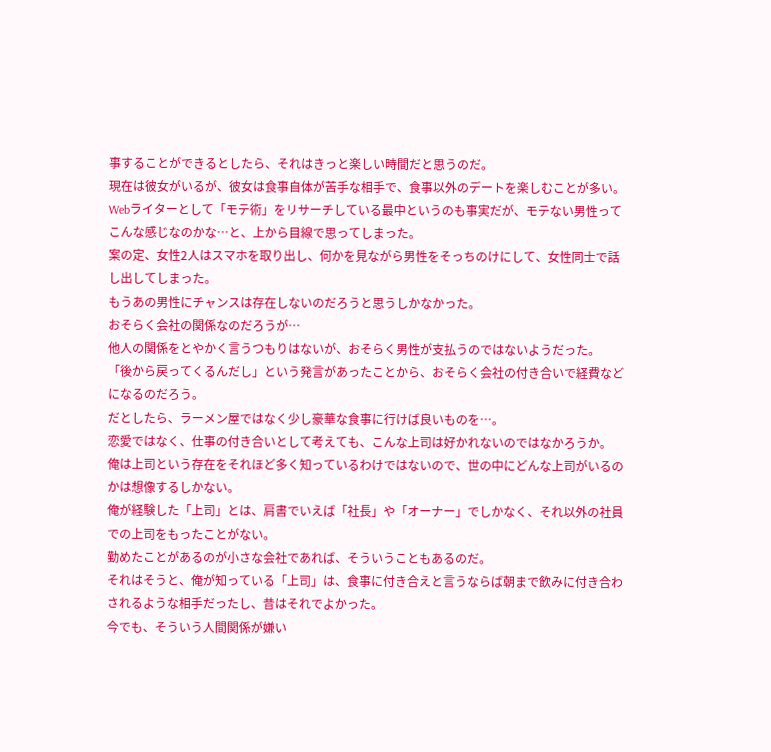事することができるとしたら、それはきっと楽しい時間だと思うのだ。
現在は彼女がいるが、彼女は食事自体が苦手な相手で、食事以外のデートを楽しむことが多い。
Webライターとして「モテ術」をリサーチしている最中というのも事実だが、モテない男性ってこんな感じなのかな…と、上から目線で思ってしまった。
案の定、女性2人はスマホを取り出し、何かを見ながら男性をそっちのけにして、女性同士で話し出してしまった。
もうあの男性にチャンスは存在しないのだろうと思うしかなかった。
おそらく会社の関係なのだろうが…
他人の関係をとやかく言うつもりはないが、おそらく男性が支払うのではないようだった。
「後から戻ってくるんだし」という発言があったことから、おそらく会社の付き合いで経費などになるのだろう。
だとしたら、ラーメン屋ではなく少し豪華な食事に行けば良いものを…。
恋愛ではなく、仕事の付き合いとして考えても、こんな上司は好かれないのではなかろうか。
俺は上司という存在をそれほど多く知っているわけではないので、世の中にどんな上司がいるのかは想像するしかない。
俺が経験した「上司」とは、肩書でいえば「社長」や「オーナー」でしかなく、それ以外の社員での上司をもったことがない。
勤めたことがあるのが小さな会社であれば、そういうこともあるのだ。
それはそうと、俺が知っている「上司」は、食事に付き合えと言うならば朝まで飲みに付き合わされるような相手だったし、昔はそれでよかった。
今でも、そういう人間関係が嫌い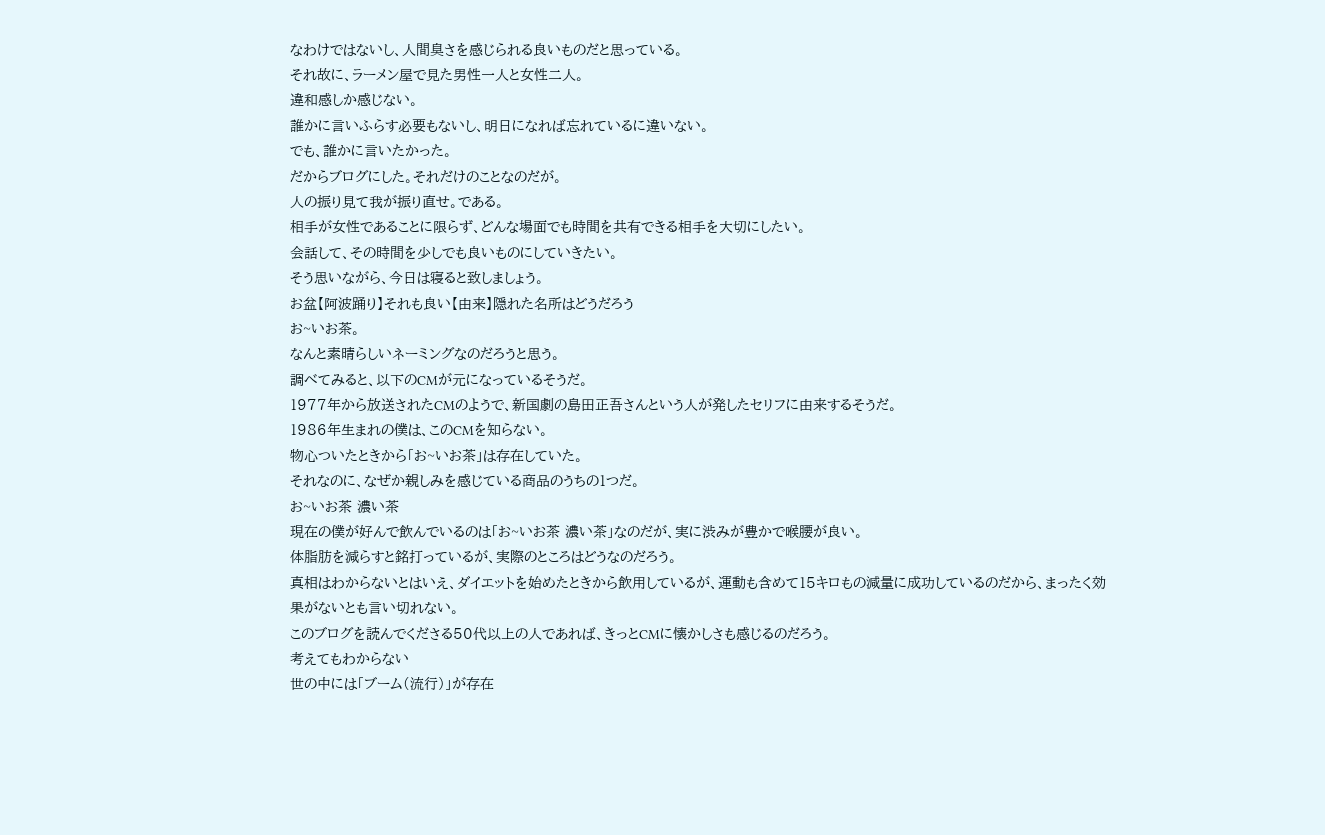なわけではないし、人間臭さを感じられる良いものだと思っている。
それ故に、ラーメン屋で見た男性一人と女性二人。
違和感しか感じない。
誰かに言いふらす必要もないし、明日になれば忘れているに違いない。
でも、誰かに言いたかった。
だからブログにした。それだけのことなのだが。
人の振り見て我が振り直せ。である。
相手が女性であることに限らず、どんな場面でも時間を共有できる相手を大切にしたい。
会話して、その時間を少しでも良いものにしていきたい。
そう思いながら、今日は寝ると致しましょう。
お盆【阿波踊り】それも良い【由来】隠れた名所はどうだろう
お~いお茶。
なんと素晴らしいネーミングなのだろうと思う。
調べてみると、以下のCMが元になっているそうだ。
1977年から放送されたCMのようで、新国劇の島田正吾さんという人が発したセリフに由来するそうだ。
1986年生まれの僕は、このCMを知らない。
物心ついたときから「お~いお茶」は存在していた。
それなのに、なぜか親しみを感じている商品のうちの1つだ。
お~いお茶 濃い茶
現在の僕が好んで飲んでいるのは「お~いお茶 濃い茶」なのだが、実に渋みが豊かで喉腰が良い。
体脂肪を減らすと銘打っているが、実際のところはどうなのだろう。
真相はわからないとはいえ、ダイエットを始めたときから飲用しているが、運動も含めて15キロもの減量に成功しているのだから、まったく効果がないとも言い切れない。
このブログを読んでくださる50代以上の人であれば、きっとCMに懐かしさも感じるのだろう。
考えてもわからない
世の中には「ブーム(流行)」が存在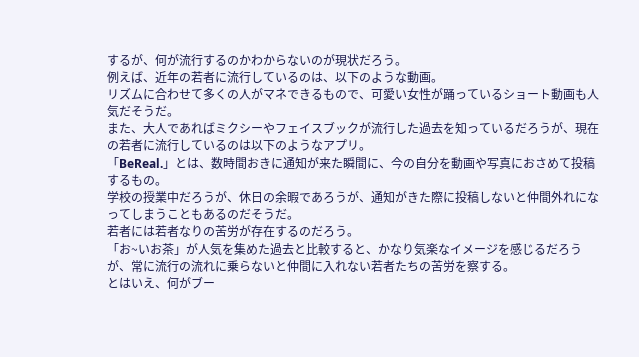するが、何が流行するのかわからないのが現状だろう。
例えば、近年の若者に流行しているのは、以下のような動画。
リズムに合わせて多くの人がマネできるもので、可愛い女性が踊っているショート動画も人気だそうだ。
また、大人であればミクシーやフェイスブックが流行した過去を知っているだろうが、現在の若者に流行しているのは以下のようなアプリ。
「BeReal.」とは、数時間おきに通知が来た瞬間に、今の自分を動画や写真におさめて投稿するもの。
学校の授業中だろうが、休日の余暇であろうが、通知がきた際に投稿しないと仲間外れになってしまうこともあるのだそうだ。
若者には若者なりの苦労が存在するのだろう。
「お~いお茶」が人気を集めた過去と比較すると、かなり気楽なイメージを感じるだろうが、常に流行の流れに乗らないと仲間に入れない若者たちの苦労を察する。
とはいえ、何がブー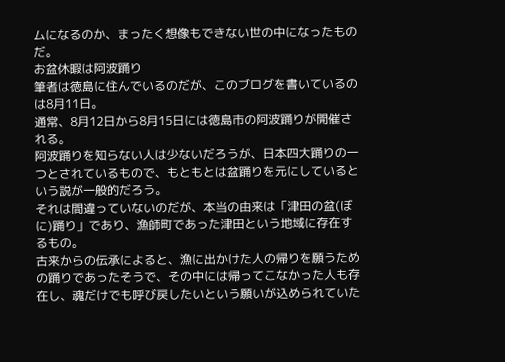ムになるのか、まったく想像もできない世の中になったものだ。
お盆休暇は阿波踊り
筆者は徳島に住んでいるのだが、このブログを書いているのは8月11日。
通常、8月12日から8月15日には徳島市の阿波踊りが開催される。
阿波踊りを知らない人は少ないだろうが、日本四大踊りの一つとされているもので、もともとは盆踊りを元にしているという説が一般的だろう。
それは間違っていないのだが、本当の由来は「津田の盆(ぼに)踊り」であり、漁師町であった津田という地域に存在するもの。
古来からの伝承によると、漁に出かけた人の帰りを願うための踊りであったそうで、その中には帰ってこなかった人も存在し、魂だけでも呼び戻したいという願いが込められていた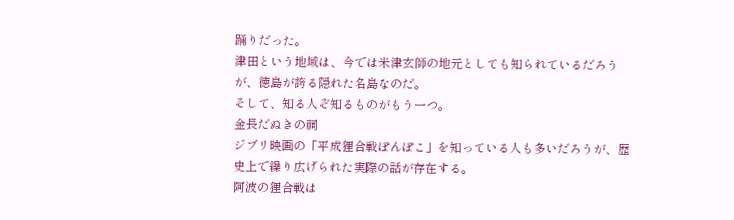踊りだった。
津田という地域は、今では米津玄師の地元としても知られているだろうが、徳島が誇る隠れた名島なのだ。
そして、知る人ぞ知るものがもう一つ。
金長だぬきの祠
ジブリ映画の「平成狸合戦ぽんぽこ」を知っている人も多いだろうが、歴史上で繰り広げられた実際の話が存在する。
阿波の狸合戦は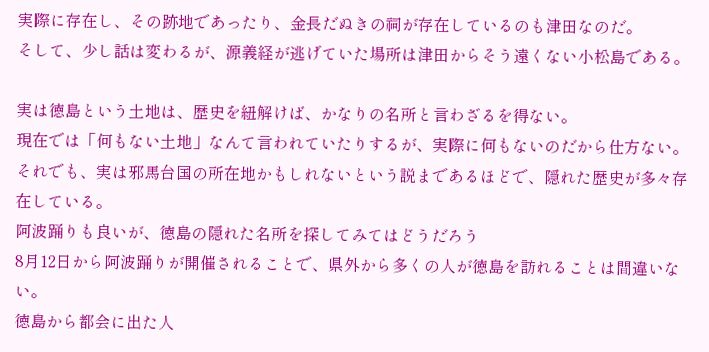実際に存在し、その跡地であったり、金長だぬきの祠が存在しているのも津田なのだ。
そして、少し話は変わるが、源義経が逃げていた場所は津田からそう遠くない小松島である。

実は徳島という土地は、歴史を紐解けば、かなりの名所と言わざるを得ない。
現在では「何もない土地」なんて言われていたりするが、実際に何もないのだから仕方ない。
それでも、実は邪馬台国の所在地かもしれないという説まであるほどで、隠れた歴史が多々存在している。
阿波踊りも良いが、徳島の隠れた名所を探してみてはどうだろう
8月12日から阿波踊りが開催されることで、県外から多くの人が徳島を訪れることは間違いない。
徳島から都会に出た人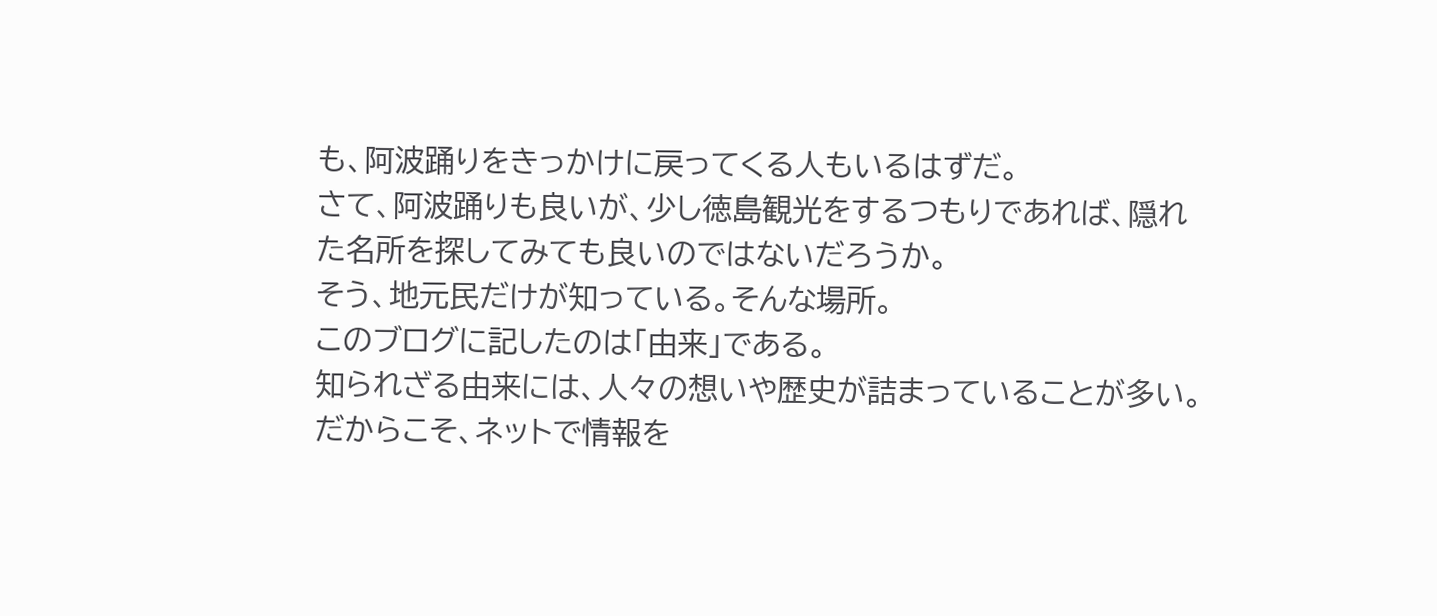も、阿波踊りをきっかけに戻ってくる人もいるはずだ。
さて、阿波踊りも良いが、少し徳島観光をするつもりであれば、隠れた名所を探してみても良いのではないだろうか。
そう、地元民だけが知っている。そんな場所。
このブログに記したのは「由来」である。
知られざる由来には、人々の想いや歴史が詰まっていることが多い。
だからこそ、ネットで情報を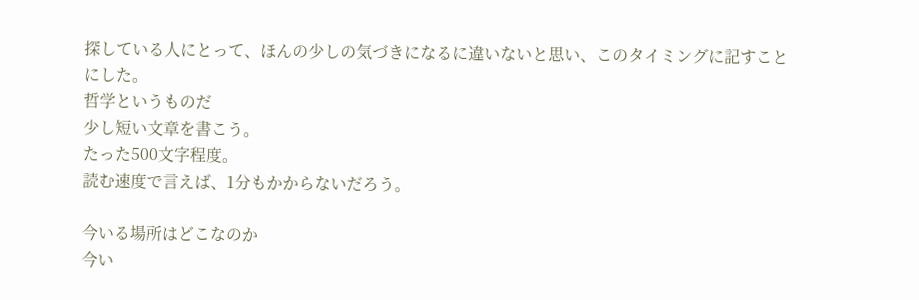探している人にとって、ほんの少しの気づきになるに違いないと思い、このタイミングに記すことにした。
哲学というものだ
少し短い文章を書こう。
たった500文字程度。
読む速度で言えば、1分もかからないだろう。

今いる場所はどこなのか
今い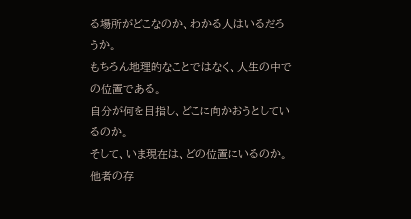る場所がどこなのか、わかる人はいるだろうか。
もちろん地理的なことではなく、人生の中での位置である。
自分が何を目指し、どこに向かおうとしているのか。
そして、いま現在は、どの位置にいるのか。
他者の存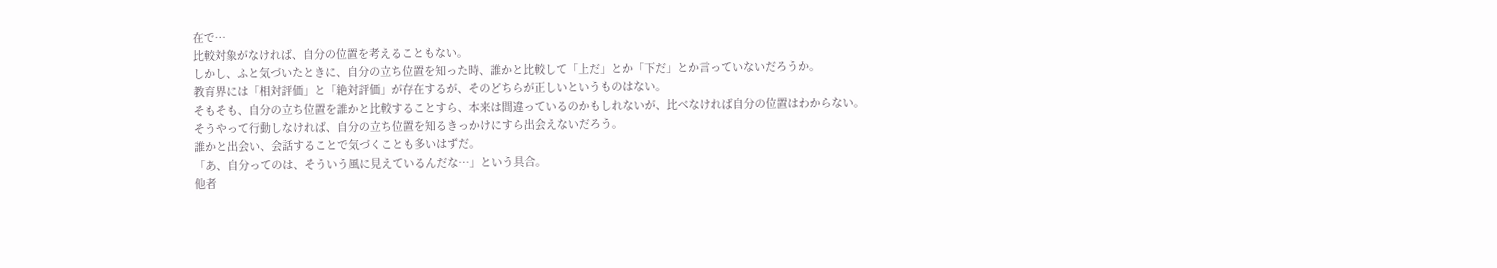在で…
比較対象がなければ、自分の位置を考えることもない。
しかし、ふと気づいたときに、自分の立ち位置を知った時、誰かと比較して「上だ」とか「下だ」とか言っていないだろうか。
教育界には「相対評価」と「絶対評価」が存在するが、そのどちらが正しいというものはない。
そもそも、自分の立ち位置を誰かと比較することすら、本来は間違っているのかもしれないが、比べなければ自分の位置はわからない。
そうやって行動しなければ、自分の立ち位置を知るきっかけにすら出会えないだろう。
誰かと出会い、会話することで気づくことも多いはずだ。
「あ、自分ってのは、そういう風に見えているんだな…」という具合。
他者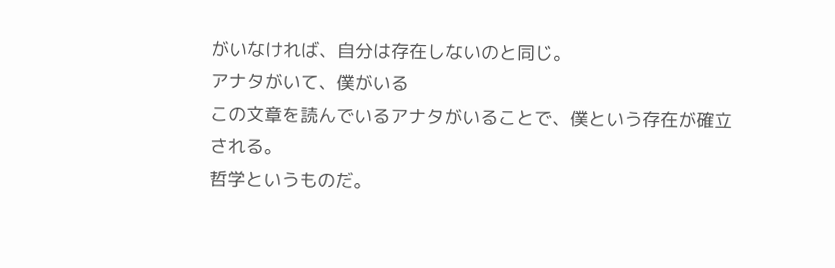がいなければ、自分は存在しないのと同じ。
アナタがいて、僕がいる
この文章を読んでいるアナタがいることで、僕という存在が確立される。
哲学というものだ。